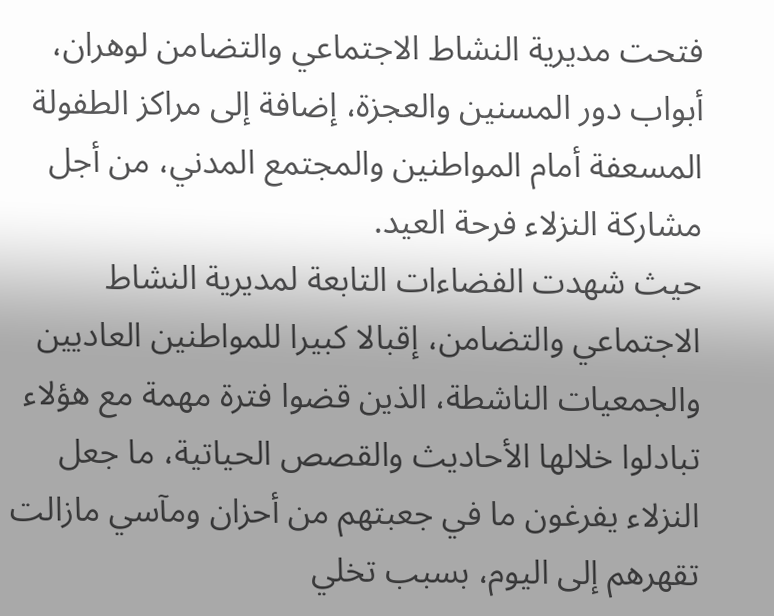فتحت مديرية النشاط الاجتماعي والتضامن لوهران، أبواب دور المسنين والعجزة، إضافة إلى مراكز الطفولة المسعفة أمام المواطنين والمجتمع المدني، من أجل مشاركة النزلاء فرحة العيد.
حيث شهدت الفضاءات التابعة لمديرية النشاط الاجتماعي والتضامن، إقبالا كبيرا للمواطنين العاديين والجمعيات الناشطة، الذين قضوا فترة مهمة مع هؤلاء تبادلوا خلالها الأحاديث والقصص الحياتية، ما جعل النزلاء يفرغون ما في جعبتهم من أحزان ومآسي مازالت تقهرهم إلى اليوم، بسبب تخلي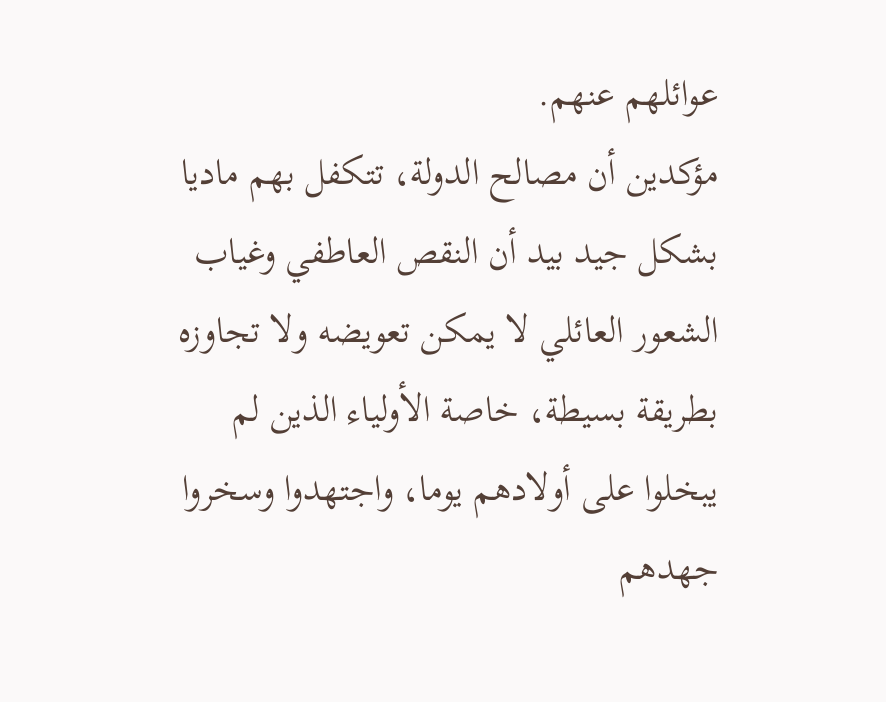عوائلهم عنهم.
مؤكدين أن مصالح الدولة، تتكفل بهم ماديا بشكل جيد بيد أن النقص العاطفي وغياب الشعور العائلي لا يمكن تعويضه ولا تجاوزه بطريقة بسيطة، خاصة الأولياء الذين لم يبخلوا على أولادهم يوما، واجتهدوا وسخروا جهدهم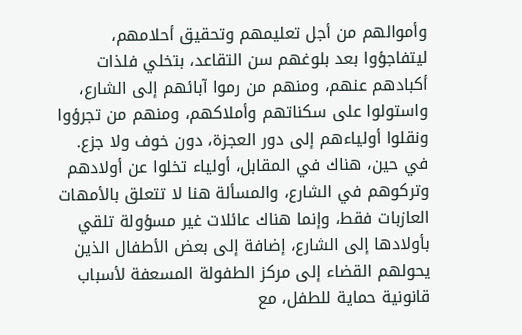وأموالهم من أجل تعليمهم وتحقيق أحلامهم، ليتفاجؤوا بعد بلوغهم سن التقاعد، بتخلي فلذات أكبادهم عنهم، ومنهم من رموا آبائهم إلى الشارع، واستولوا على سكناتهم وأملاكهم، ومنهم من تجرؤوا ونقلوا أولياءهم إلى دور العجزة، دون خوف ولا جزع.
في حين، هناك في المقابل، أولياء تخلوا عن أولادهم وتركوهم في الشارع، والمسألة هنا لا تتعلق بالأمهات العازبات فقط، وإنما هناك عائلات غير مسؤولة تلقي بأولادها إلى الشارع، إضافة إلى بعض الأطفال الذين يحولهم القضاء إلى مركز الطفولة المسعفة لأسباب قانونية حماية للطفل، مع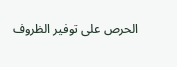الحرص على توفير الظروف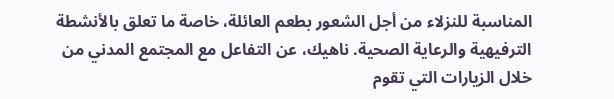المناسبة للنزلاء من أجل الشعور بطعم العائلة، خاصة ما تعلق بالأنشطة الترفيهية والرعاية الصحية. ناهيك، عن التفاعل مع المجتمع المدني من خلال الزيارات التي تقوم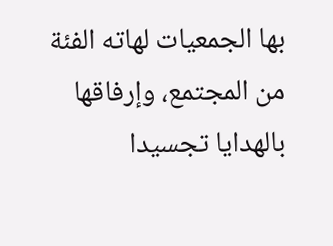بها الجمعيات لهاته الفئة من المجتمع، وإرفاقها بالهدايا تجسيدا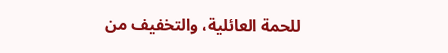للحمة العائلية، والتخفيف من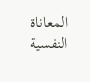المعاناة النفسية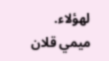لهؤلاء.
ميمي قلان